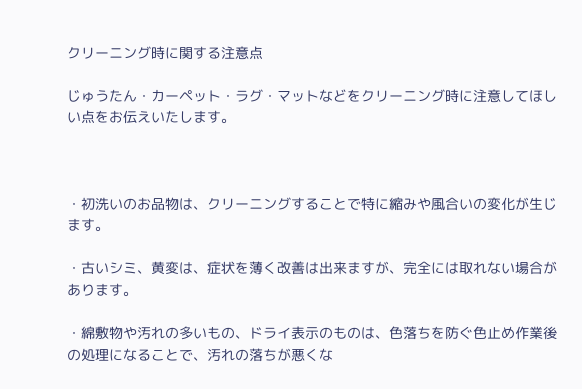クリーニング時に関する注意点

じゅうたん・カーペット・ラグ・マットなどをクリーニング時に注意してほしい点をお伝えいたします。



・初洗いのお品物は、クリーニングすることで特に縮みや風合いの変化が生じます。

・古いシミ、黄変は、症状を薄く改善は出来ますが、完全には取れない場合があります。

・綿敷物や汚れの多いもの、ドライ表示のものは、色落ちを防ぐ色止め作業後の処理になることで、汚れの落ちが悪くな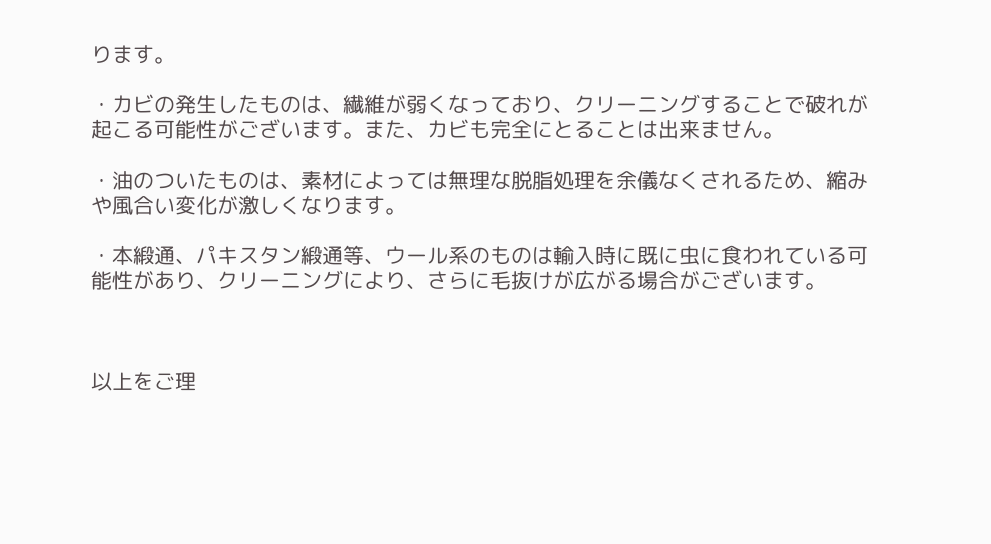ります。

・カビの発生したものは、繊維が弱くなっており、クリーニングすることで破れが起こる可能性がございます。また、カビも完全にとることは出来ません。

・油のついたものは、素材によっては無理な脱脂処理を余儀なくされるため、縮みや風合い変化が激しくなります。

・本緞通、パキスタン緞通等、ウール系のものは輸入時に既に虫に食われている可能性があり、クリーニングにより、さらに毛抜けが広がる場合がございます。



以上をご理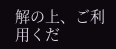解の上、ご利用くだ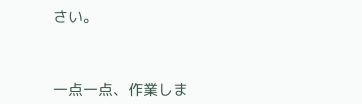さい。



一点一点、作業しま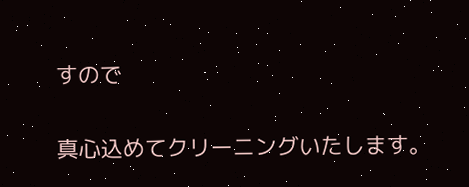すので

真心込めてクリーニングいたします。